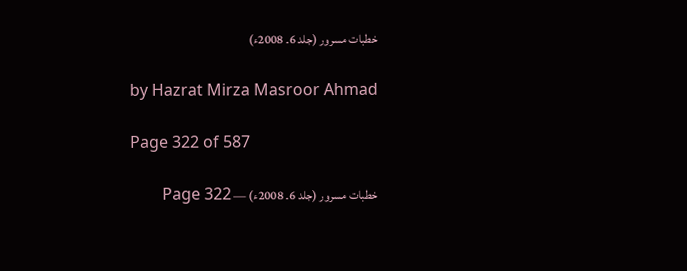خطبات مسرور (جلد 6۔ 2008ء)

by Hazrat Mirza Masroor Ahmad

Page 322 of 587

خطبات مسرور (جلد 6۔ 2008ء) — Page 322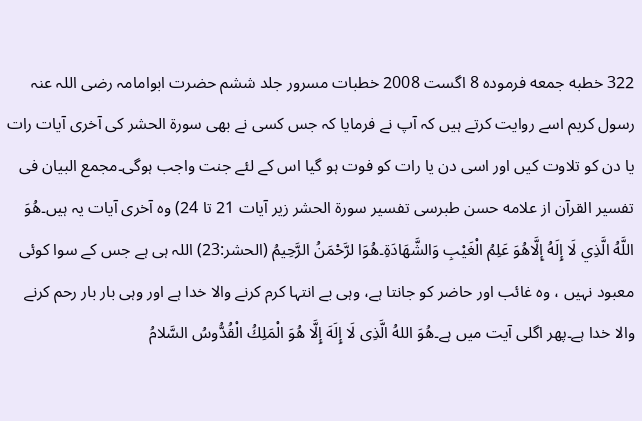322 خطبه جمعه فرمودہ 8 اگست 2008 خطبات مسرور جلد ششم حضرت ابوامامہ رضی اللہ عنہ رسول کریم اسے روایت کرتے ہیں کہ آپ نے فرمایا کہ جس کسی نے بھی سورۃ الحشر کی آخری آیات رات یا دن کو تلاوت کیں اور اسی دن یا رات کو فوت ہو گیا اس کے لئے جنت واجب ہوگی۔مجمع البیان فی تفسیر القرآن از علامه حسن طبرسی تفسیر سورۃ الحشر زیر آیات 21 تا 24) وہ آخری آیات یہ ہیں۔هُوَ اللَّهُ الَّذِي لَا إِلَهُ إِلَّاهُوَ عَلِمُ الْغَيْبِ وَالشَّهَادَةِ۔هُوَا لرَّحْمَنُ الرَّحِيمُ (الحشر:23) اللہ ہی ہے جس کے سوا کوئی معبود نہیں ، وہ غائب اور حاضر کو جانتا ہے، وہی بے انتہا کرم کرنے والا خدا ہے اور وہی بار بار رحم کرنے والا خدا ہے۔پھر اگلی آیت میں ہے۔هُوَ اللهُ الَّذِی لَا إِلَهَ إِلَّا هُوَ الْمَلِكُ الْقُدُّوسُ السَّلامُ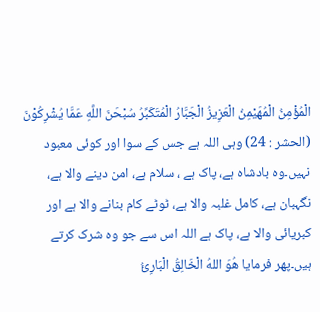الْمُؤْمِنُ الْمُهَيْمِنُ الْعَزِيزُ الْجَبَّارُ الْمُتَكَبِّرُ سُبْحَنَ اللَّهِ عَمَّا يُشْرِكُوْنَ (الحشر : 24) وہی اللہ ہے جس کے سوا اور کوئی معبود نہیں۔وہ بادشاہ ہے، پاک ہے ، سلام ہے، امن دینے والا ہے، نگہبان ہے، کامل غلبہ والا ہے، ٹوٹے کام بنانے والا ہے اور کبریائی والا ہے، پاک ہے اللہ اس سے جو وہ شرک کرتے ہیں۔پھر فرمایا هُوَ اللهُ الْخَالِقُ الْبَارِئُ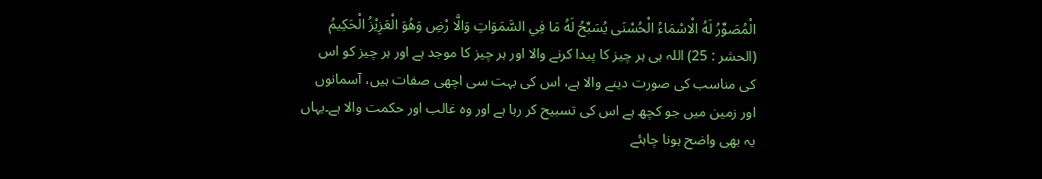الْمُصَوِّرُ لَهُ الْاسْمَاءُ الْحُسْنَى يُسَبِّحُ لَهُ مَا فِي السَّمَوَاتِ وَالَّا رْضِ وَهُوَ الْعَزِيْزُ الْحَكِيمُ (الحشر : 25) اللہ ہی ہر چیز کا پیدا کرنے والا اور ہر چیز کا موجد ہے اور ہر چیز کو اس کی مناسب کی صورت دینے والا ہے، اس کی بہت سی اچھی صفات ہیں، آسمانوں اور زمین میں جو کچھ ہے اس کی تسبیح کر رہا ہے اور وہ غالب اور حکمت والا ہے۔یہاں یہ بھی واضح ہونا چاہئے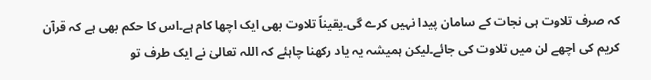کہ صرف تلاوت ہی نجات کے سامان پیدا نہیں کرے گی۔یقیناً تلاوت بھی ایک اچھا کام ہے۔اس کا حکم بھی ہے کہ قرآن کریم کی اچھے لن میں تلاوت کی جائے۔لیکن ہمیشہ یہ یاد رکھنا چاہئے کہ اللہ تعالیٰ نے ایک طرف تو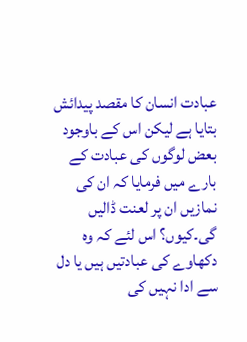عبادت انسان کا مقصد پیدائش بتایا ہے لیکن اس کے باوجود بعض لوگوں کی عبادت کے بارے میں فرمایا کہ ان کی نمازیں ان پر لعنت ڈالیں گی۔کیوں؟ اس لئے کہ وہ دکھاوے کی عبادتیں ہیں یا دل سے ادا نہیں کی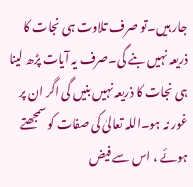جار ہیں۔تو صرف تلاوت ہی نجات کا ذریعہ نہیں بنے گی۔صرف یہ آیات پڑھ لینا ہی نجات کا ذریعہ نہیں بنیں گی اگر ان پر غور نہ ہو۔اللہ تعالیٰ کی صفات کو سمجھتے ہوئے ، اس سے فیض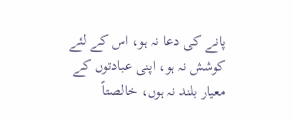پانے کی دعا نہ ہو، اس کے لئے کوشش نہ ہو، اپنی عبادتوں کے معیار بلند نہ ہوں، خالصتاً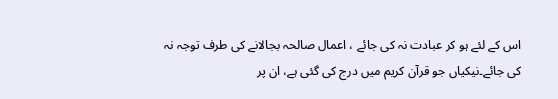اس کے لئے ہو کر عبادت نہ کی جائے ، اعمال صالحہ بجالانے کی طرف توجہ نہ کی جائے۔نیکیاں جو قرآن کریم میں درج کی گئی ہے، ان پر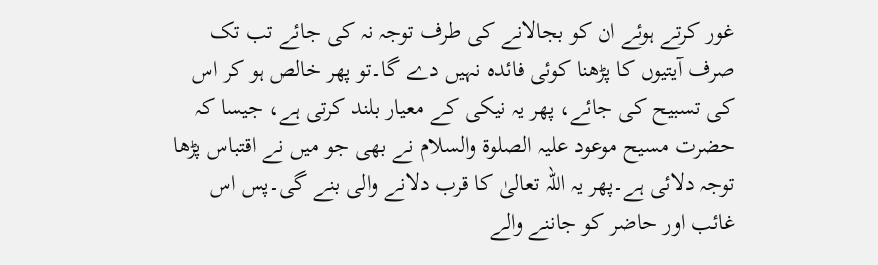غور کرتے ہوئے ان کو بجالانے کی طرف توجہ نہ کی جائے تب تک صرف آیتیوں کا پڑھنا کوئی فائدہ نہیں دے گا۔تو پھر خالص ہو کر اس کی تسبیح کی جائے، پھر یہ نیکی کے معیار بلند کرتی ہے، جیسا کہ حضرت مسیح موعود علیہ الصلوۃ والسلام نے بھی جو میں نے اقتباس پڑھا توجہ دلائی ہے۔پھر یہ اللہ تعالیٰ کا قرب دلانے والی بنے گی۔پس اس غائب اور حاضر کو جاننے والے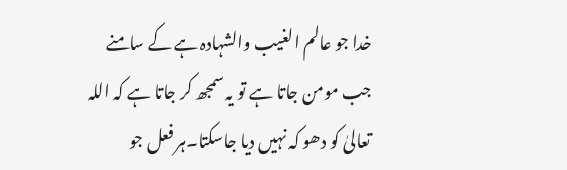خدا جو عالم الغیب والشہادہ ہے کے سامنے جب مومن جاتا ہے تو یہ سمجھ کر جاتا ہے کہ اللہ تعالیٰ کو دھو کہ نہیں دیا جاسکتا۔ہر فعل جو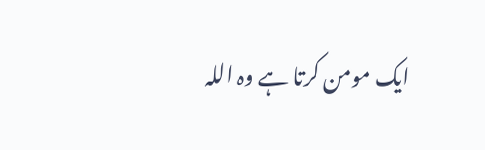ایک مومن کرتا ہے وہ اللہ